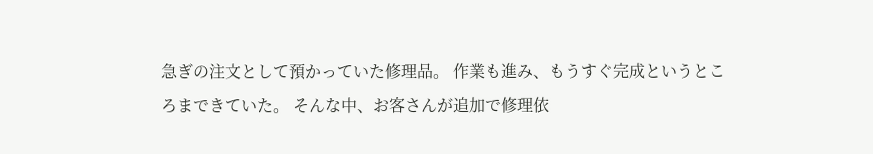急ぎの注文として預かっていた修理品。 作業も進み、もうすぐ完成というところまできていた。 そんな中、お客さんが追加で修理依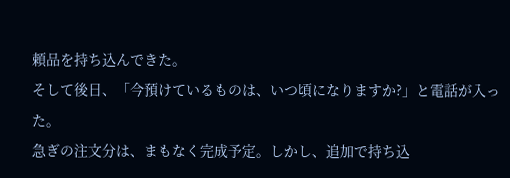頼品を持ち込んできた。
そして後日、「今預けているものは、いつ頃になりますか?」と電話が入った。
急ぎの注文分は、まもなく完成予定。しかし、追加で持ち込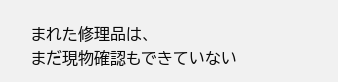まれた修理品は、
まだ現物確認もできていない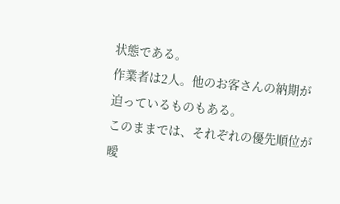状態である。
作業者は2人。他のお客さんの納期が迫っているものもある。
このままでは、それぞれの優先順位が曖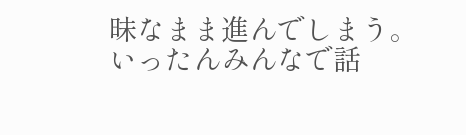昧なまま進んでしまう。
いったんみんなで話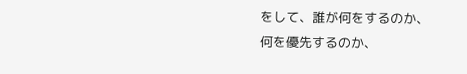をして、誰が何をするのか、
何を優先するのか、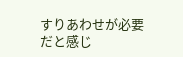すりあわせが必要だと感じ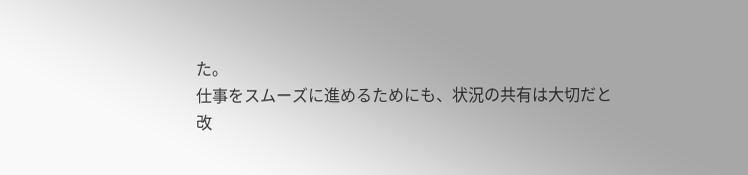た。
仕事をスムーズに進めるためにも、状況の共有は大切だと
改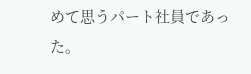めて思うパート社員であった。